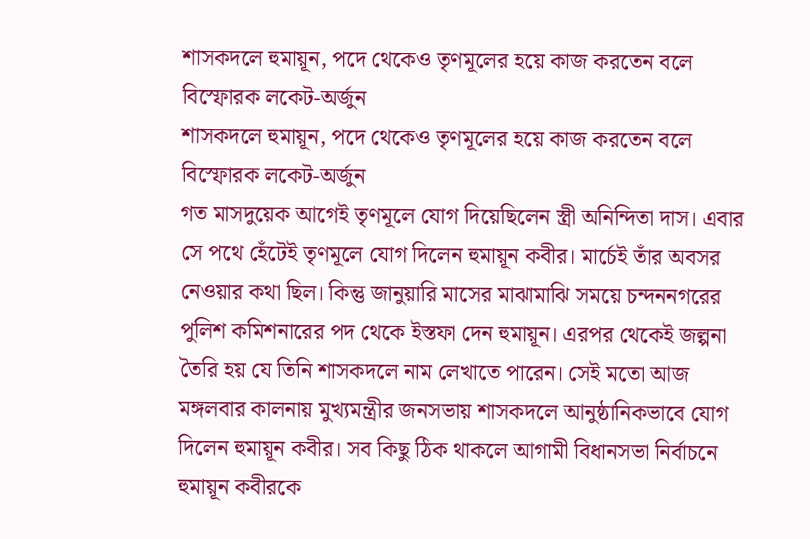শাসকদলে হুমায়ূন, পদে থেকেও তৃণমূলের হয়ে কাজ করতেন বলে বিস্ফোরক লকেট-অর্জুন
শাসকদলে হুমায়ূন, পদে থেকেও তৃণমূলের হয়ে কাজ করতেন বলে বিস্ফোরক লকেট-অর্জুন
গত মাসদুয়েক আগেই তৃণমূলে যোগ দিয়েছিলেন স্ত্রী অনিন্দিতা দাস। এবার সে পথে হেঁটেই তৃণমূলে যোগ দিলেন হুমায়ূন কবীর। মার্চেই তাঁর অবসর নেওয়ার কথা ছিল। কিন্তু জানুয়ারি মাসের মাঝামাঝি সময়ে চন্দননগরের পুলিশ কমিশনারের পদ থেকে ইস্তফা দেন হুমায়ূন। এরপর থেকেই জল্পনা তৈরি হয় যে তিনি শাসকদলে নাম লেখাতে পারেন। সেই মতো আজ মঙ্গলবার কালনায় মুখ্যমন্ত্রীর জনসভায় শাসকদলে আনুষ্ঠানিকভাবে যোগ দিলেন হুমায়ূন কবীর। সব কিছু ঠিক থাকলে আগামী বিধানসভা নির্বাচনে হুমায়ূন কবীরকে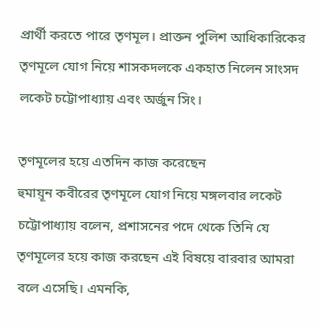প্রার্থী করতে পারে তৃণমূল। প্রাক্তন পুলিশ আধিকারিকের তৃণমূলে যোগ নিয়ে শাসকদলকে একহাত নিলেন সাংসদ লকেট চট্টোপাধ্যায় এবং অর্জুন সিং।

তৃণমূলের হয়ে এতদিন কাজ করেছেন
হুমায়ূন কবীরের তৃণমূলে যোগ নিয়ে মঙ্গলবার লকেট চট্টোপাধ্যায় বলেন, প্রশাসনের পদে থেকে তিনি যে তৃণমূলের হয়ে কাজ করছেন এই বিষয়ে বারবার আমরা বলে এসেছি। এমনকি,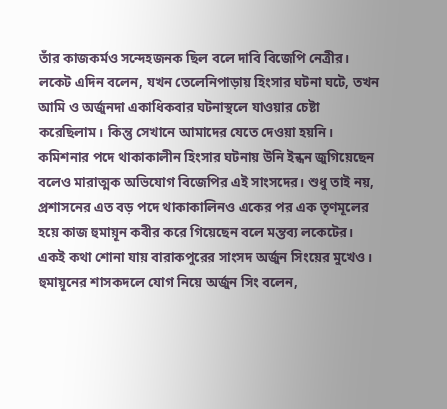তাঁর কাজকর্মও সন্দেহজনক ছিল বলে দাবি বিজেপি নেত্রীর। লকেট এদিন বলেন, যখন তেলেনিপাড়ায় হিংসার ঘটনা ঘটে, তখন আমি ও অর্জুনদা একাধিকবার ঘটনাস্থলে যাওয়ার চেষ্টা করেছিলাম। কিন্তু সেখানে আমাদের যেতে দেওয়া হয়নি। কমিশনার পদে থাকাকালীন হিংসার ঘটনায় উনি ইন্ধন জুগিয়েছেন বলেও মারাত্মক অভিযোগ বিজেপির এই সাংসদের। শুধু তাই নয়, প্রশাসনের এত বড় পদে থাকাকালিনও একের পর এক তৃণমূলের হয়ে কাজ হুমায়ূন কবীর করে গিয়েছেন বলে মন্তব্য লকেটের।
একই কথা শোনা যায় বারাকপুরের সাংসদ অর্জুন সিংয়ের মুখেও। হুমায়ূনের শাসকদলে যোগ নিয়ে অর্জুন সিং বলেন,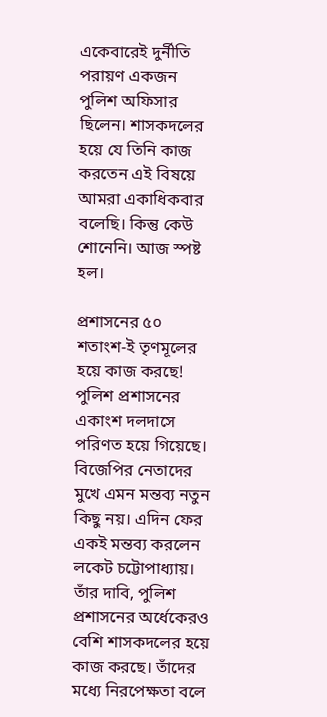একেবারেই দুর্নীতি পরায়ণ একজন পুলিশ অফিসার ছিলেন। শাসকদলের হয়ে যে তিনি কাজ করতেন এই বিষয়ে আমরা একাধিকবার বলেছি। কিন্তু কেউ শোনেনি। আজ স্পষ্ট হল।

প্রশাসনের ৫০ শতাংশ-ই তৃণমূলের হয়ে কাজ করছে!
পুলিশ প্রশাসনের একাংশ দলদাসে পরিণত হয়ে গিয়েছে। বিজেপির নেতাদের মুখে এমন মন্তব্য নতুন কিছু নয়। এদিন ফের একই মন্তব্য করলেন লকেট চট্টোপাধ্যায়। তাঁর দাবি, পুলিশ প্রশাসনের অর্ধেকেরও বেশি শাসকদলের হয়ে কাজ করছে। তাঁদের মধ্যে নিরপেক্ষতা বলে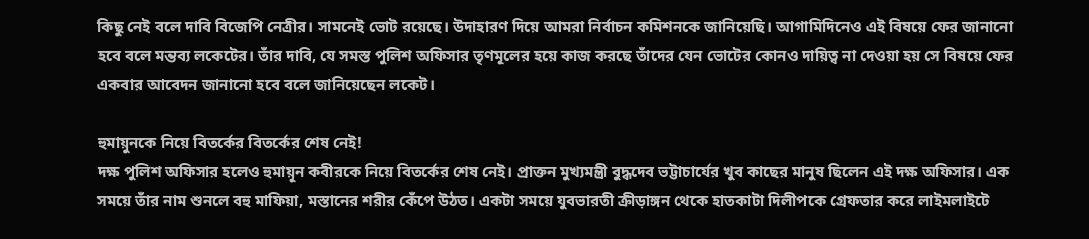কিছু নেই বলে দাবি বিজেপি নেত্রীর। সামনেই ভোট রয়েছে। উদাহারণ দিয়ে আমরা নির্বাচন কমিশনকে জানিয়েছি। আগামিদিনেও এই বিষয়ে ফের জানানো হবে বলে মন্তব্য লকেটের। তাঁর দাবি, যে সমস্ত পুলিশ অফিসার তৃণমূলের হয়ে কাজ করছে তাঁদের যেন ভোটের কোনও দায়িত্ব না দেওয়া হয় সে বিষয়ে ফের একবার আবেদন জানানো হবে বলে জানিয়েছেন লকেট।

হুমায়ুনকে নিয়ে বিতর্কের বিতর্কের শেষ নেই!
দক্ষ পুলিশ অফিসার হলেও হুমায়ূন কবীরকে নিয়ে বিতর্কের শেষ নেই। প্রাক্তন মুখ্যমন্ত্রী বুদ্ধদেব ভট্টাচার্যের খুব কাছের মানুষ ছিলেন এই দক্ষ অফিসার। এক সময়ে তাঁর নাম শুনলে বহু মাফিয়া, মস্তানের শরীর কেঁপে উঠত। একটা সময়ে যুবভারতী ক্রীড়াঙ্গন থেকে হাতকাটা দিলীপকে গ্রেফতার করে লাইমলাইটে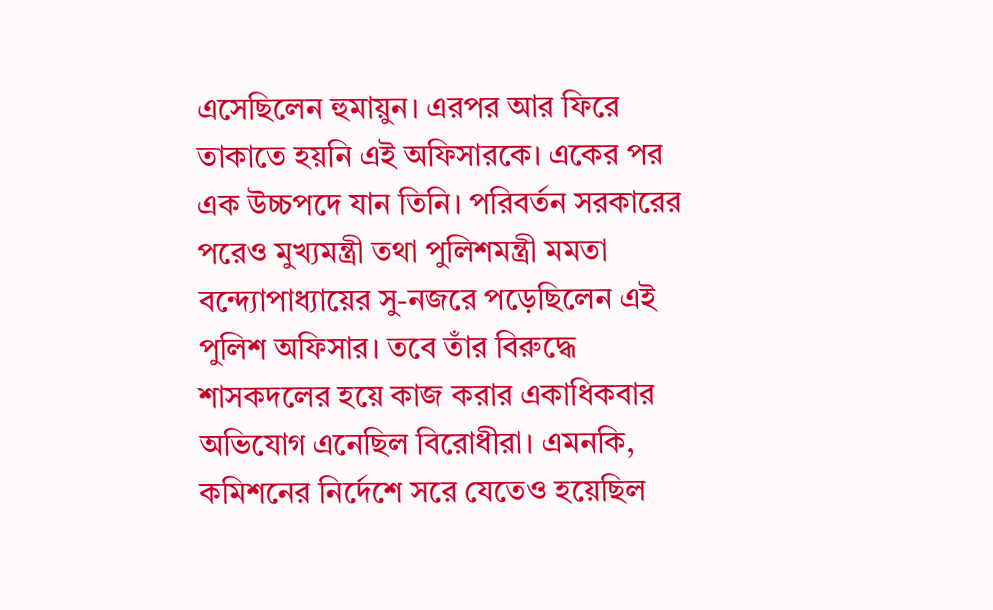এসেছিলেন হুমায়ুন। এরপর আর ফিরে তাকাতে হয়নি এই অফিসারকে। একের পর এক উচ্চপদে যান তিনি। পরিবর্তন সরকারের পরেও মুখ্যমন্ত্রী তথা পুলিশমন্ত্রী মমতা বন্দ্যোপাধ্যায়ের সু-নজরে পড়েছিলেন এই পুলিশ অফিসার। তবে তাঁর বিরুদ্ধে শাসকদলের হয়ে কাজ করার একাধিকবার অভিযোগ এনেছিল বিরোধীরা। এমনকি, কমিশনের নির্দেশে সরে যেতেও হয়েছিল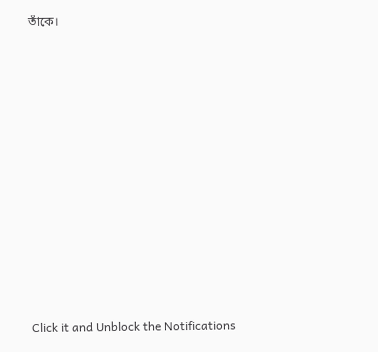তাঁকে।












Click it and Unblock the Notifications